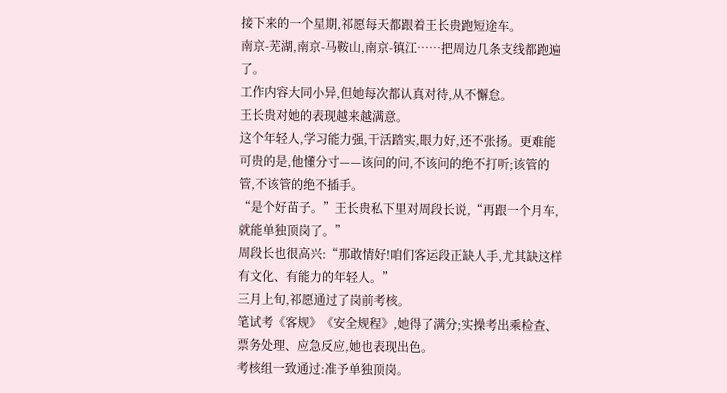接下来的一个星期,祁愿每天都跟着王长贵跑短途车。
南京-芜湖,南京-马鞍山,南京-镇江……把周边几条支线都跑遍了。
工作内容大同小异,但她每次都认真对待,从不懈怠。
王长贵对她的表现越来越满意。
这个年轻人,学习能力强,干活踏实,眼力好,还不张扬。更难能可贵的是,他懂分寸——该问的问,不该问的绝不打听;该管的管,不该管的绝不插手。
“是个好苗子。”王长贵私下里对周段长说,“再跟一个月车,就能单独顶岗了。”
周段长也很高兴:“那敢情好!咱们客运段正缺人手,尤其缺这样有文化、有能力的年轻人。”
三月上旬,祁愿通过了岗前考核。
笔试考《客规》《安全规程》,她得了满分;实操考出乘检查、票务处理、应急反应,她也表现出色。
考核组一致通过:准予单独顶岗。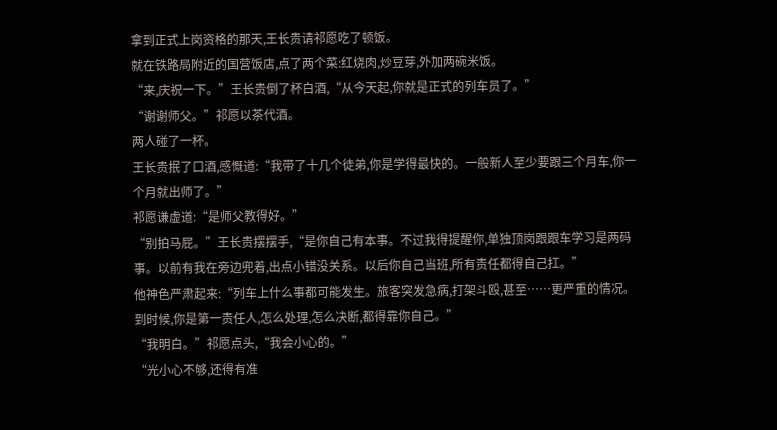拿到正式上岗资格的那天,王长贵请祁愿吃了顿饭。
就在铁路局附近的国营饭店,点了两个菜:红烧肉,炒豆芽,外加两碗米饭。
“来,庆祝一下。”王长贵倒了杯白酒,“从今天起,你就是正式的列车员了。”
“谢谢师父。”祁愿以茶代酒。
两人碰了一杯。
王长贵抿了口酒,感慨道:“我带了十几个徒弟,你是学得最快的。一般新人至少要跟三个月车,你一个月就出师了。”
祁愿谦虚道:“是师父教得好。”
“别拍马屁。”王长贵摆摆手,“是你自己有本事。不过我得提醒你,单独顶岗跟跟车学习是两码事。以前有我在旁边兜着,出点小错没关系。以后你自己当班,所有责任都得自己扛。”
他神色严肃起来:“列车上什么事都可能发生。旅客突发急病,打架斗殴,甚至……更严重的情况。到时候,你是第一责任人,怎么处理,怎么决断,都得靠你自己。”
“我明白。”祁愿点头,“我会小心的。”
“光小心不够,还得有准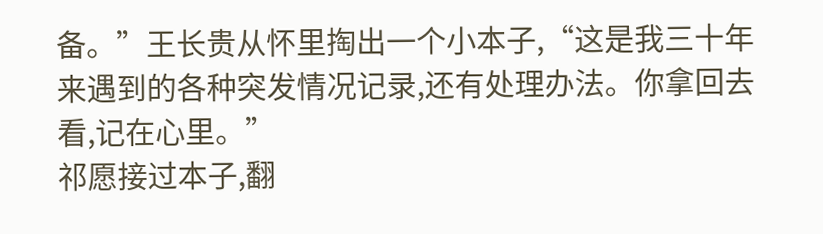备。”王长贵从怀里掏出一个小本子,“这是我三十年来遇到的各种突发情况记录,还有处理办法。你拿回去看,记在心里。”
祁愿接过本子,翻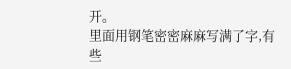开。
里面用钢笔密密麻麻写满了字,有些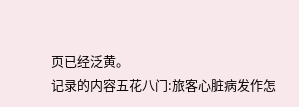页已经泛黄。
记录的内容五花八门:旅客心脏病发作怎